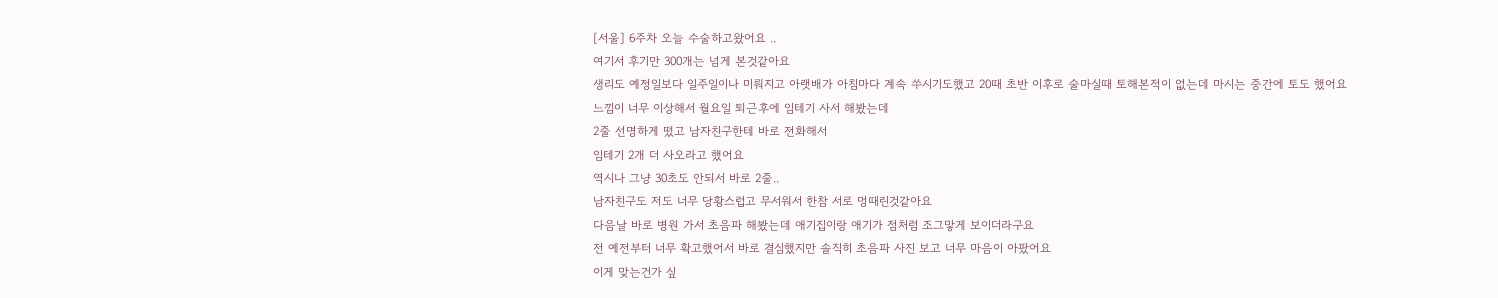[서울] 6주차 오늘 수술하고왔어요 ..
여기서 후기만 300개는 넘게 본것같아요
생리도 예정일보다 일주일이나 미뤄지고 아랫배가 아침마다 계속 쑤시기도했고 20때 초반 이후로 술마실때 토해본적이 없는데 마시는 중간에 토도 했어요
느낌이 너무 이상해서 월요일 퇴근후에 임테기 사서 해봤는데
2줄 선명하게 떴고 남자친구한테 바로 전화해서
임테기 2개 더 사오라고 했어요
역시나 그냥 30초도 안되서 바로 2줄..
남자친구도 저도 너무 당황스럽고 무서워서 한참 서로 멍때린것같아요
다음날 바로 병원 가서 초음파 해봤는데 애기집이랑 애기가 점처럼 조그맣게 보이더라구요
전 예전부터 너무 확고했어서 바로 결심했지만 솔직히 초음파 사진 보고 너무 마음이 아팠어요
이게 맞는건가 싶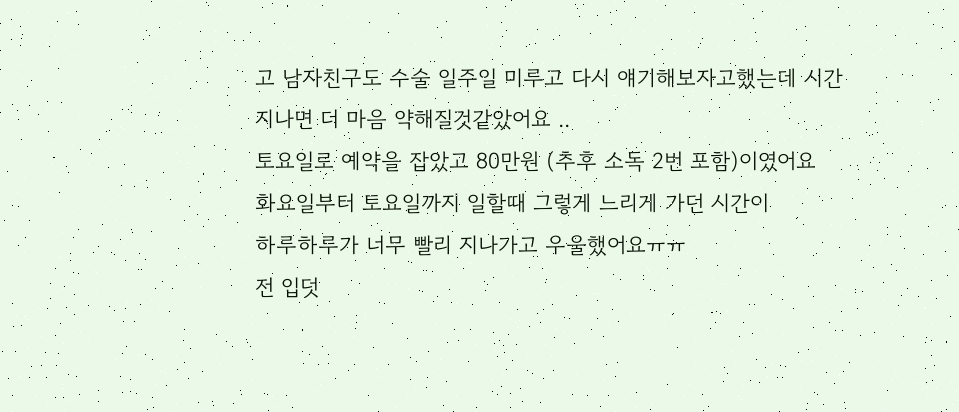고 남자친구도 수술 일주일 미루고 다시 얘기해보자고했는데 시간 지나면 더 마음 약해질것같았어요 ..
토요일로 예약을 잡았고 80만원 (추후 소독 2번 포함)이였어요
화요일부터 토요일까지 일할때 그렇게 느리게 가던 시간이
하루하루가 너무 빨리 지나가고 우울했어요ㅠㅠ
전 입덧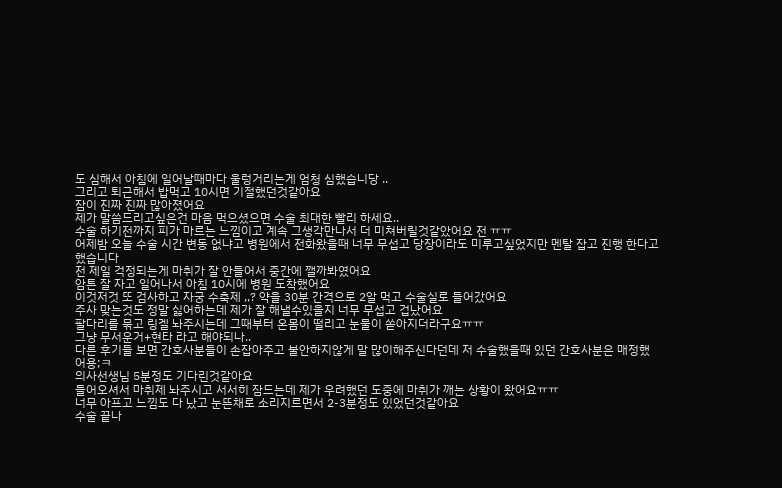도 심해서 아침에 일어날때마다 울렁거리는게 엄청 심했습니당 ..
그리고 퇴근해서 밥먹고 10시면 기절했던것같아요
잠이 진짜 진짜 많아졌어요
제가 말씀드리고싶은건 마음 먹으셨으면 수술 최대한 빨리 하세요..
수술 하기전까지 피가 마르는 느낌이고 계속 그생각만나서 더 미쳐버릴것같았어요 전 ㅠㅠ
어제밤 오늘 수술 시간 변동 없냐고 병원에서 전화왔을때 너무 무섭고 당장이라도 미루고싶었지만 멘탈 잡고 진행 한다고했습니다
전 제일 걱정되는게 마취가 잘 안들어서 중간에 깰까봐였어요
암튼 잘 자고 일어나서 아침 10시에 병원 도착했어요
이것저것 또 검사하고 자궁 수축제 ,,? 약을 30분 간격으로 2알 먹고 수술실로 들어갔어요
주사 맞는것도 정말 싫어하는데 제가 잘 해낼수있을지 너무 무섭고 겁났어요
팔다리를 묶고 링겔 놔주시는데 그때부터 온몸이 떨리고 눈물이 쏟아지더라구요ㅠㅠ
그냥 무서운거+현타 라고 해야되나..
다른 후기들 보면 간호사분들이 손잡아주고 불안하지않게 말 많이해주신다던데 저 수술했을때 있던 간호사분은 매정했어용;ㅋ
의사선생님 5분정도 기다린것같아요
들어오셔서 마취제 놔주시고 서서히 잠드는데 제가 우려했던 도중에 마취가 깨는 상황이 왔어요ㅠㅠ
너무 아프고 느낌도 다 났고 눈뜬채로 소리지르면서 2-3분정도 있었던것같아요
수술 끝나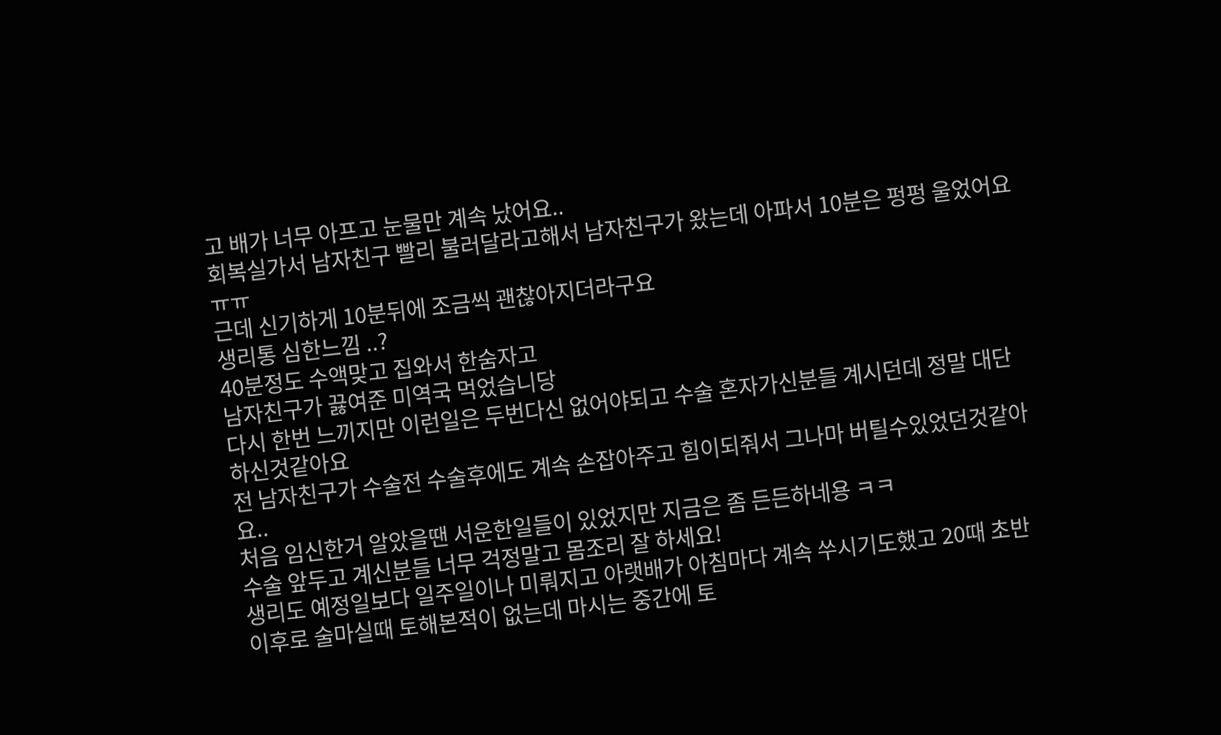고 배가 너무 아프고 눈물만 계속 났어요..
회복실가서 남자친구 빨리 불러달라고해서 남자친구가 왔는데 아파서 10분은 펑펑 울었어요ㅠㅠ
근데 신기하게 10분뒤에 조금씩 괜찮아지더라구요
생리통 심한느낌 ..?
40분정도 수액맞고 집와서 한숨자고
남자친구가 끓여준 미역국 먹었습니당
다시 한번 느끼지만 이런일은 두번다신 없어야되고 수술 혼자가신분들 계시던데 정말 대단하신것같아요
전 남자친구가 수술전 수술후에도 계속 손잡아주고 힘이되줘서 그나마 버틸수있었던것같아요..
처음 임신한거 알았을땐 서운한일들이 있었지만 지금은 좀 든든하네용 ㅋㅋ
수술 앞두고 계신분들 너무 걱정말고 몸조리 잘 하세요!
생리도 예정일보다 일주일이나 미뤄지고 아랫배가 아침마다 계속 쑤시기도했고 20때 초반 이후로 술마실때 토해본적이 없는데 마시는 중간에 토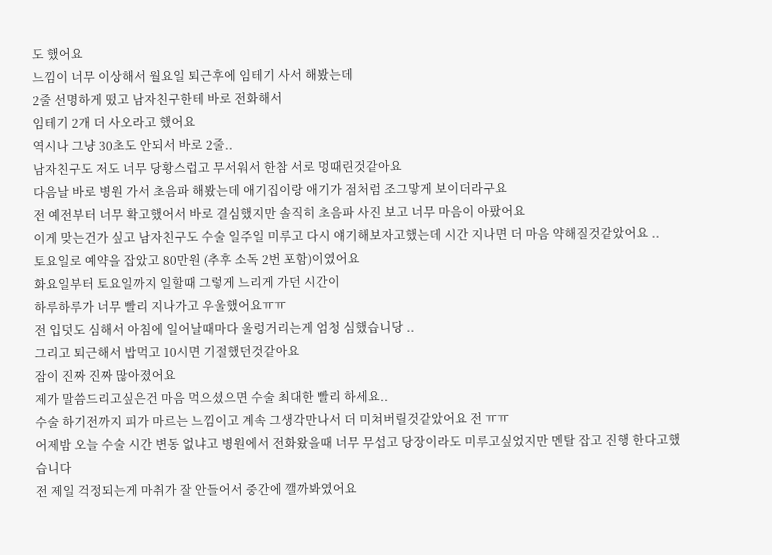도 했어요
느낌이 너무 이상해서 월요일 퇴근후에 임테기 사서 해봤는데
2줄 선명하게 떴고 남자친구한테 바로 전화해서
임테기 2개 더 사오라고 했어요
역시나 그냥 30초도 안되서 바로 2줄..
남자친구도 저도 너무 당황스럽고 무서워서 한참 서로 멍때린것같아요
다음날 바로 병원 가서 초음파 해봤는데 애기집이랑 애기가 점처럼 조그맣게 보이더라구요
전 예전부터 너무 확고했어서 바로 결심했지만 솔직히 초음파 사진 보고 너무 마음이 아팠어요
이게 맞는건가 싶고 남자친구도 수술 일주일 미루고 다시 얘기해보자고했는데 시간 지나면 더 마음 약해질것같았어요 ..
토요일로 예약을 잡았고 80만원 (추후 소독 2번 포함)이였어요
화요일부터 토요일까지 일할때 그렇게 느리게 가던 시간이
하루하루가 너무 빨리 지나가고 우울했어요ㅠㅠ
전 입덧도 심해서 아침에 일어날때마다 울렁거리는게 엄청 심했습니당 ..
그리고 퇴근해서 밥먹고 10시면 기절했던것같아요
잠이 진짜 진짜 많아졌어요
제가 말씀드리고싶은건 마음 먹으셨으면 수술 최대한 빨리 하세요..
수술 하기전까지 피가 마르는 느낌이고 계속 그생각만나서 더 미쳐버릴것같았어요 전 ㅠㅠ
어제밤 오늘 수술 시간 변동 없냐고 병원에서 전화왔을때 너무 무섭고 당장이라도 미루고싶었지만 멘탈 잡고 진행 한다고했습니다
전 제일 걱정되는게 마취가 잘 안들어서 중간에 깰까봐였어요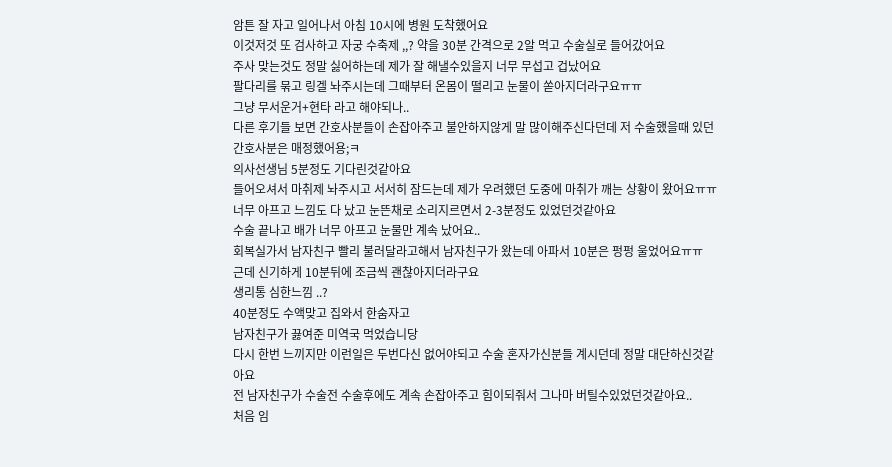암튼 잘 자고 일어나서 아침 10시에 병원 도착했어요
이것저것 또 검사하고 자궁 수축제 ,,? 약을 30분 간격으로 2알 먹고 수술실로 들어갔어요
주사 맞는것도 정말 싫어하는데 제가 잘 해낼수있을지 너무 무섭고 겁났어요
팔다리를 묶고 링겔 놔주시는데 그때부터 온몸이 떨리고 눈물이 쏟아지더라구요ㅠㅠ
그냥 무서운거+현타 라고 해야되나..
다른 후기들 보면 간호사분들이 손잡아주고 불안하지않게 말 많이해주신다던데 저 수술했을때 있던 간호사분은 매정했어용;ㅋ
의사선생님 5분정도 기다린것같아요
들어오셔서 마취제 놔주시고 서서히 잠드는데 제가 우려했던 도중에 마취가 깨는 상황이 왔어요ㅠㅠ
너무 아프고 느낌도 다 났고 눈뜬채로 소리지르면서 2-3분정도 있었던것같아요
수술 끝나고 배가 너무 아프고 눈물만 계속 났어요..
회복실가서 남자친구 빨리 불러달라고해서 남자친구가 왔는데 아파서 10분은 펑펑 울었어요ㅠㅠ
근데 신기하게 10분뒤에 조금씩 괜찮아지더라구요
생리통 심한느낌 ..?
40분정도 수액맞고 집와서 한숨자고
남자친구가 끓여준 미역국 먹었습니당
다시 한번 느끼지만 이런일은 두번다신 없어야되고 수술 혼자가신분들 계시던데 정말 대단하신것같아요
전 남자친구가 수술전 수술후에도 계속 손잡아주고 힘이되줘서 그나마 버틸수있었던것같아요..
처음 임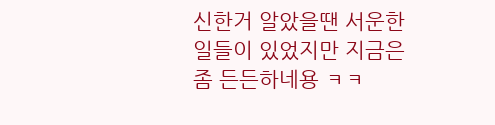신한거 알았을땐 서운한일들이 있었지만 지금은 좀 든든하네용 ㅋㅋ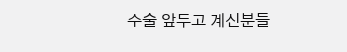수술 앞두고 계신분들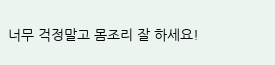너무 걱정말고 몸조리 잘 하세요!